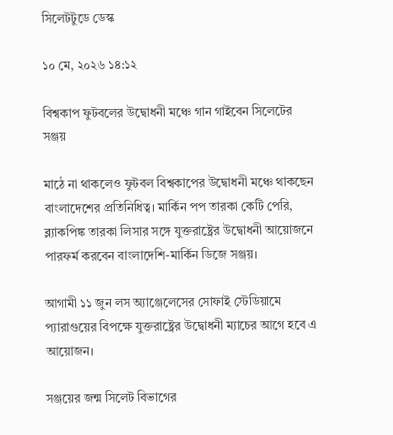সিলেটটুডে ডেস্ক

১০ মে, ২০২৬ ১৪:১২

বিশ্বকাপ ফুটবলের উদ্বোধনী মঞ্চে গান গাইবেন সিলেটের সঞ্জয়

মাঠে না থাকলেও ফুটবল বিশ্বকাপের উদ্বোধনী মঞ্চে থাকছেন বাংলাদেশের প্রতিনিধিত্ব। মার্কিন পপ তারকা কেটি পেরি, ব্ল্যাকপিঙ্ক তারকা লিসার সঙ্গে যুক্তরাষ্ট্রের উদ্বোধনী আয়োজনে পারফর্ম করবেন বাংলাদেশি-মার্কিন ডিজে সঞ্জয়।

আগামী ১১ জুন লস অ্যাঞ্জেলেসের সোফাই স্টেডিয়ামে প্যারাগুয়ের বিপক্ষে যুক্তরাষ্ট্রের উদ্বোধনী ম্যাচের আগে হবে এ আয়োজন।

সঞ্জয়ের জন্ম সিলেট বিভাগের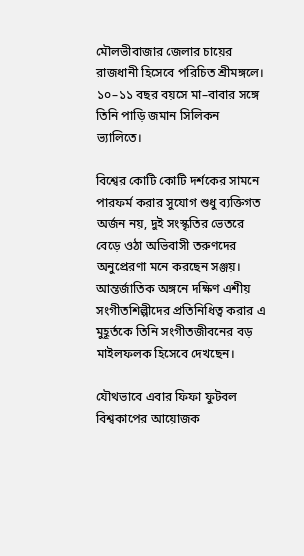মৌলভীবাজার জেলার চায়ের রাজধানী হিসেবে পরিচিত শ্রীমঙ্গলে। ১০–১১ বছর বয়সে মা–বাবার সঙ্গে তিনি পাড়ি জমান সিলিকন ভ্যালিতে।

বিশ্বের কোটি কোটি দর্শকের সামনে পারফর্ম করার সুযোগ শুধু ব্যক্তিগত অর্জন নয়, দুই সংস্কৃতির ভেতরে বেড়ে ওঠা অভিবাসী তরুণদের অনুপ্রেরণা মনে করছেন সঞ্জয়। আন্তর্জাতিক অঙ্গনে দক্ষিণ এশীয় সংগীতশিল্পীদের প্রতিনিধিত্ব করার এ মুহূর্তকে তিনি সংগীতজীবনের বড় মাইলফলক হিসেবে দেখছেন।

যৌথভাবে এবার ফিফা ফুটবল বিশ্বকাপের আয়োজক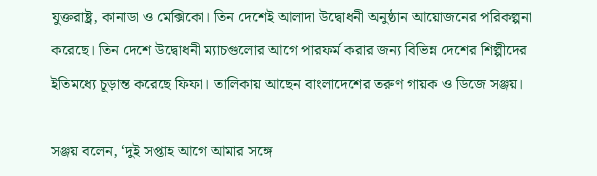যুক্তরাষ্ট্র, কানাডা ও মেক্সিকো। তিন দেশেই আলাদা উদ্বোধনী অনুষ্ঠান আয়োজনের পরিকল্পনা করেছে। তিন দেশে উদ্বোধনী ম্যাচগুলোর আগে পারফর্ম করার জন্য বিভিন্ন দেশের শিল্পীদের ইতিমধ্যে চূড়ান্ত করেছে ফিফা। তালিকায় আছেন বাংলাদেশের তরুণ গায়ক ও ডিজে সঞ্জয়।

সঞ্জয় বলেন, ‘দুই সপ্তাহ আগে আমার সঙ্গে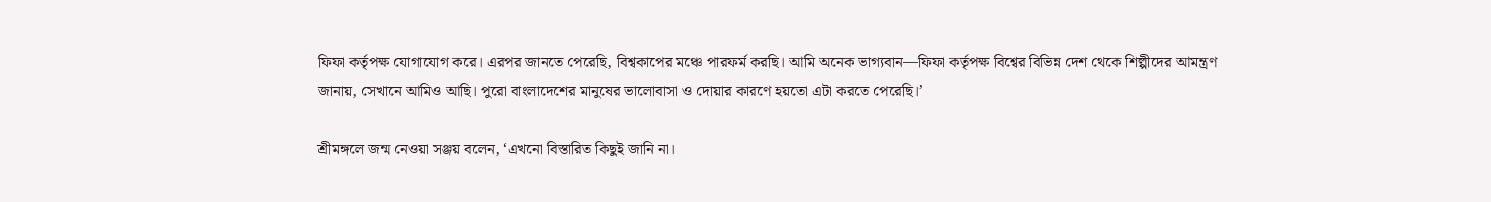ফিফা কর্তৃপক্ষ যোগাযোগ করে। এরপর জানতে পেরেছি, বিশ্বকাপের মঞ্চে পারফর্ম করছি। আমি অনেক ভাগ্যবান—ফিফা কর্তৃপক্ষ বিশ্বের বিভিন্ন দেশ থেকে শিল্পীদের আমন্ত্রণ জানায়, সেখানে আমিও আছি। পুরো বাংলাদেশের মানুষের ভালোবাসা ও দোয়ার কারণে হয়তো এটা করতে পেরেছি।’

শ্রীমঙ্গলে জন্ম নেওয়া সঞ্জয় বলেন, ‘এখনো বিস্তারিত কিছুই জানি না।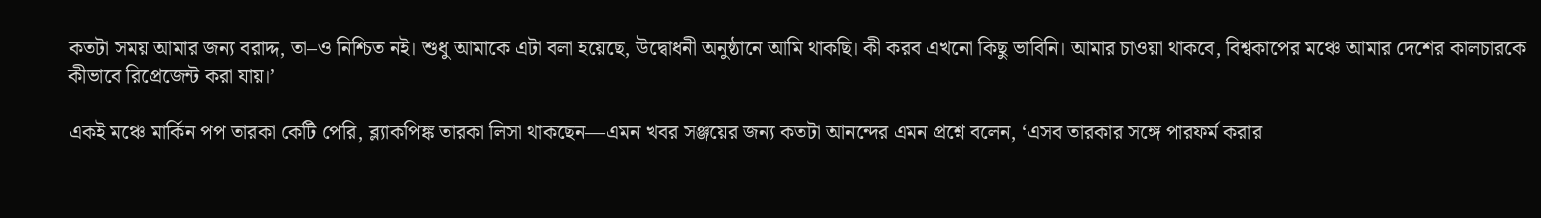কতটা সময় আমার জন্য বরাদ্দ, তা–ও নিশ্চিত নই। শুধু আমাকে এটা বলা হয়েছে, উদ্বোধনী অনুষ্ঠানে আমি থাকছি। কী করব এখনো কিছু ভাবিনি। আমার চাওয়া থাকবে, বিশ্বকাপের মঞ্চে আমার দেশের কালচারকে কীভাবে রিপ্রেজেন্ট করা যায়।’

একই মঞ্চে মার্কিন পপ তারকা কেটি পেরি, ব্ল্যাকপিঙ্ক তারকা লিসা থাকছেন—এমন খবর সঞ্জয়ের জন্য কতটা আনন্দের এমন প্রশ্নে বলেন, ‘এসব তারকার সঙ্গে পারফর্ম করার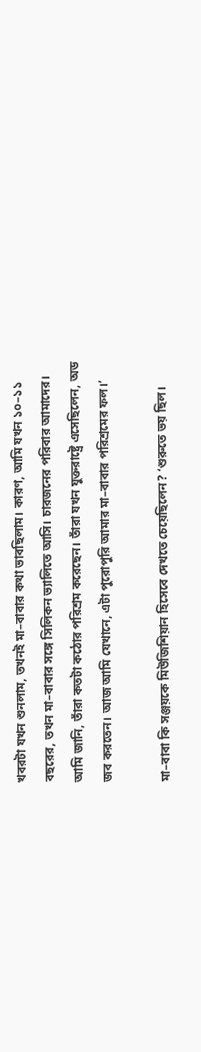খবরটা যখন শুনলাম, তখনই মা–বাবার কথা ভাবছিলাম। কারণ, আমি যখন ১০–১১ বছরের, তখন মা–বাবার সঙ্গে সিলিকন ভ্যালিতে আসি। চারজনের পরিবার আমাদের। আমি জানি, তাঁরা কতটা কঠোর পরিশ্রম করেছেন। তাঁরা যখন যুক্তরাষ্ট্রে এসেছিলেন, অড জব করতেন। আজ আমি যেখানে, এটা পুরোপুরি আমার মা–বাবার পরিশ্রমের ফল।’

মা–বাবা কি সঞ্জয়কে মিউজিশিয়ান হিসেবে দেখতে চেয়েছিলেন? ‘শুরুতে ভয় ছিল।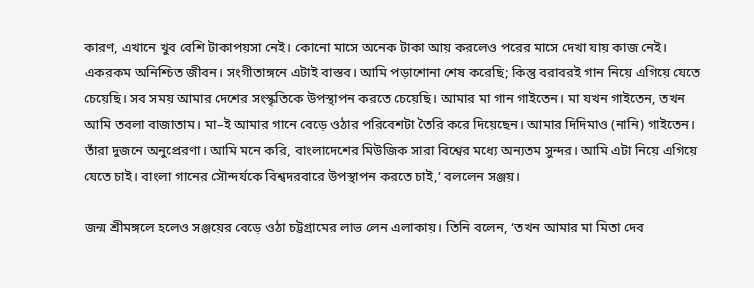কারণ, এখানে খুব বেশি টাকাপয়সা নেই। কোনো মাসে অনেক টাকা আয় করলেও পরের মাসে দেখা যায় কাজ নেই। একরকম অনিশ্চিত জীবন। সংগীতাঙ্গনে এটাই বাস্তব। আমি পড়াশোনা শেষ করেছি; কিন্তু বরাবরই গান নিয়ে এগিয়ে যেতে চেয়েছি। সব সময় আমার দেশের সংস্কৃতিকে উপস্থাপন করতে চেয়েছি। আমার মা গান গাইতেন। মা যখন গাইতেন, তখন আমি তবলা বাজাতাম। মা–ই আমার গানে বেড়ে ওঠার পরিবেশটা তৈরি করে দিয়েছেন। আমার দিদিমাও (নানি) গাইতেন। তাঁরা দুজনে অনুপ্রেরণা। আমি মনে করি, বাংলাদেশের মিউজিক সারা বিশ্বের মধ্যে অন্যতম সুন্দর। আমি এটা নিয়ে এগিয়ে যেতে চাই। বাংলা গানের সৌন্দর্যকে বিশ্বদরবারে উপস্থাপন করতে চাই,’ বললেন সঞ্জয়।

জন্ম শ্রীমঙ্গলে হলেও সঞ্জয়ের বেড়ে ওঠা চট্টগ্রামের লাভ লেন এলাকায়। তিনি বলেন, ‘তখন আমার মা মিতা দেব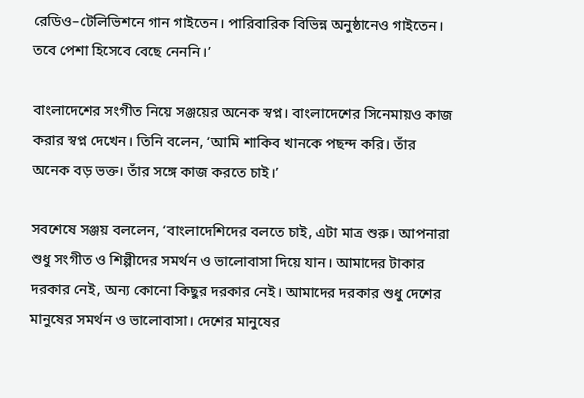রেডিও–টেলিভিশনে গান গাইতেন। পারিবারিক বিভিন্ন অনুষ্ঠানেও গাইতেন। তবে পেশা হিসেবে বেছে নেননি।’

বাংলাদেশের সংগীত নিয়ে সঞ্জয়ের অনেক স্বপ্ন। বাংলাদেশের সিনেমায়ও কাজ করার স্বপ্ন দেখেন। তিনি বলেন, ‘আমি শাকিব খানকে পছন্দ করি। তাঁর অনেক বড় ভক্ত। তাঁর সঙ্গে কাজ করতে চাই।’

সবশেষে সঞ্জয় বললেন, ‘বাংলাদেশিদের বলতে চাই, এটা মাত্র শুরু। আপনারা শুধু সংগীত ও শিল্পীদের সমর্থন ও ভালোবাসা দিয়ে যান। আমাদের টাকার দরকার নেই, অন্য কোনো কিছুর দরকার নেই। আমাদের দরকার শুধু দেশের মানুষের সমর্থন ও ভালোবাসা। দেশের মানুষের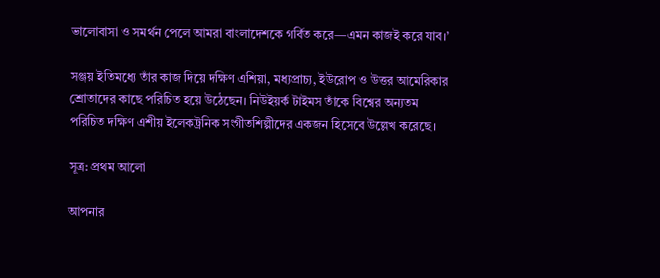ভালোবাসা ও সমর্থন পেলে আমরা বাংলাদেশকে গর্বিত করে—এমন কাজই করে যাব।’

সঞ্জয় ইতিমধ্যে তাঁর কাজ দিয়ে দক্ষিণ এশিয়া, মধ্যপ্রাচ্য, ইউরোপ ও উত্তর আমেরিকার শ্রোতাদের কাছে পরিচিত হয়ে উঠেছেন। নিউইয়র্ক টাইমস তাঁকে বিশ্বের অন্যতম পরিচিত দক্ষিণ এশীয় ইলেকট্রনিক সংগীতশিল্পীদের একজন হিসেবে উল্লেখ করেছে।

সূত্র: প্রথম আলো

আপনার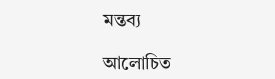মন্তব্য

আলোচিত